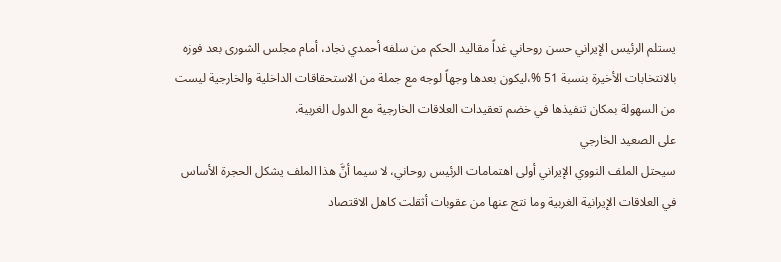يستلم الرئيس الإيراني حسن روحاني غداً مقاليد الحكم من سلفه أحمدي نجاد، أمام مجلس الشورى بعد فوزه بالانتخابات الأخيرة بنسبة 51 %،ليكون بعدها وجهاً لوجه مع جملة من الاستحقاقات الداخلية والخارجية ليست من السهولة بمكان تنفيذها في خضم تعقيدات العلاقات الخارجية مع الدول الغربية.
على الصعيد الخارجي
سيحتل الملف النووي الإيراني أولى اهتمامات الرئيس روحاني، لا سيما أنَّ هذا الملف يشكل الحجرة الأساس في العلاقات الإيرانية الغربية وما نتج عنها من عقوبات أثقلت كاهل الاقتصاد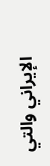الإيراني والتي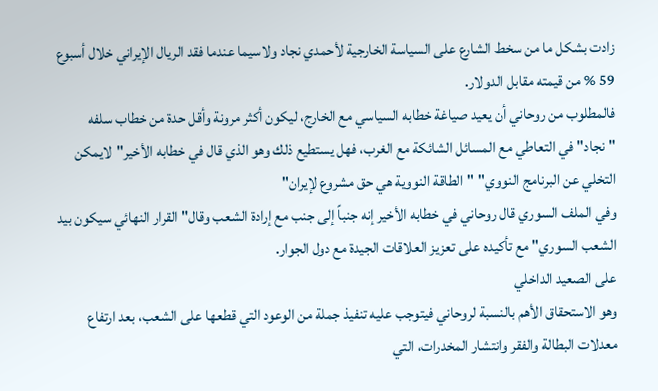زادت بشكل ما من سخط الشارع على السياسة الخارجية لأحمدي نجاد ولاسيما عندما فقد الريال الإيراني خلال أسبوع 59 % من قيمته مقابل الدولار.
فالمطلوب من روحاني أن يعيد صياغة خطابه السياسي مع الخارج، ليكون أكثر مرونة وأقل حدة من خطاب سلفه "نجاد" في التعاطي مع المسائل الشائكة مع الغرب، فهل يستطيع ذلك وهو الذي قال في خطابه الأخير"لايمكن التخلي عن البرنامج النووي" "الطاقة النووية هي حق مشروع لإيران"
وفي الملف السوري قال روحاني في خطابه الأخير إنه جنباً إلى جنب مع إرادة الشعب وقال" القرار النهائي سيكون بيد الشعب السوري" مع تأكيده على تعزيز العلاقات الجيدة مع دول الجوار.
على الصعيد الداخلي
وهو الاستحقاق الأهم بالنسبة لروحاني فيتوجب عليه تنفيذ جملة من الوعود التي قطعها على الشعب، بعد ارتفاع معدلات البطالة والفقر وانتشار المخدرات، التي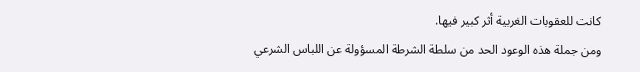كانت للعقوبات الغربية أثر كبير فيها.
ومن جملة هذه الوعود الحد من سلطة الشرطة المسؤولة عن اللباس الشرعي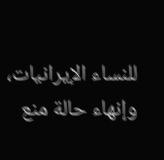للنساء الإيرانيات، وإنهاء حالة منع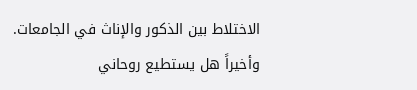الاختلاط بين الذكور والإناث في الجامعات.
وأخيراً هل يستطيع روحاني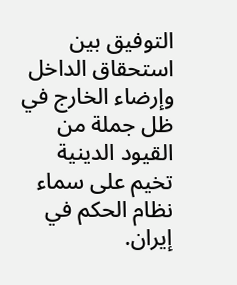التوفيق بين استحقاق الداخل وإرضاء الخارج في ظل جملة من القيود الدينية تخيم على سماء نظام الحكم في إيران.